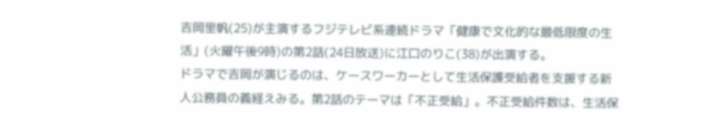吉岡里帆(25)が主演するフジテレビ系連続ドラマ「健康で文化的な最低限度の生活」(火曜午後9時)の第2話(24日放送)に江口のりこ(38)が出演する。
ドラマで吉岡が演じるのは、ケースワーカーとして生活保護受給者を支援する新人公務員の義経えみる。第2話のテーマは「不正受給」。不正受給件数は、生活保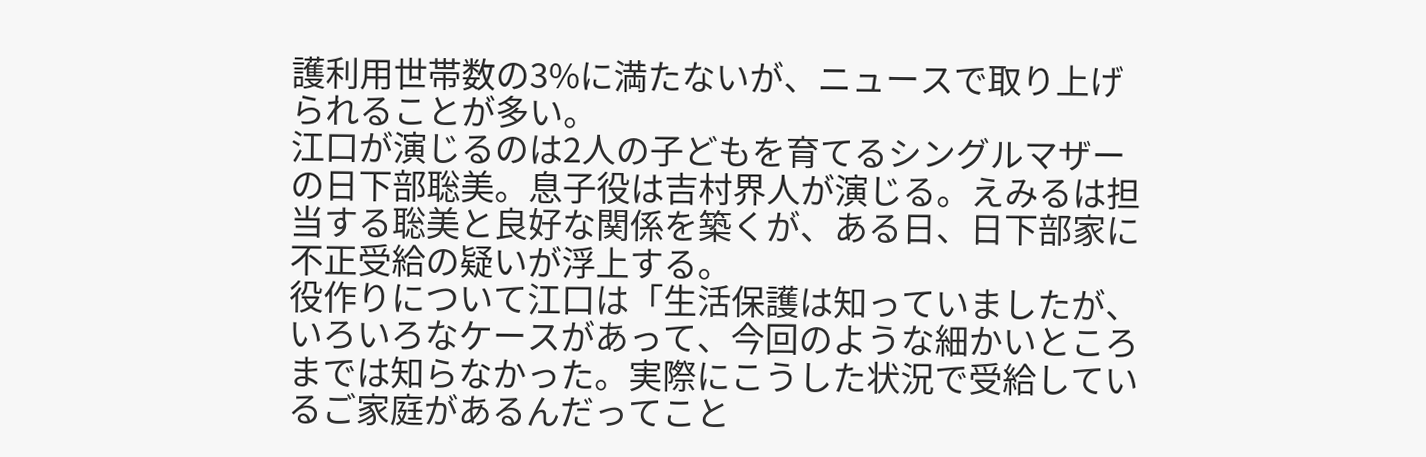護利用世帯数の3%に満たないが、ニュースで取り上げられることが多い。
江口が演じるのは2人の子どもを育てるシングルマザーの日下部聡美。息子役は吉村界人が演じる。えみるは担当する聡美と良好な関係を築くが、ある日、日下部家に不正受給の疑いが浮上する。
役作りについて江口は「生活保護は知っていましたが、いろいろなケースがあって、今回のような細かいところまでは知らなかった。実際にこうした状況で受給しているご家庭があるんだってこと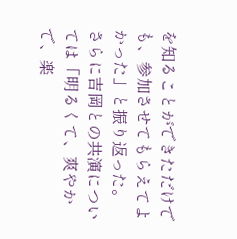を知ることができただけでも、参加させてもらえてよかった」と振り返った。
さらに吉岡との共演については「明るくて、爽やかで、楽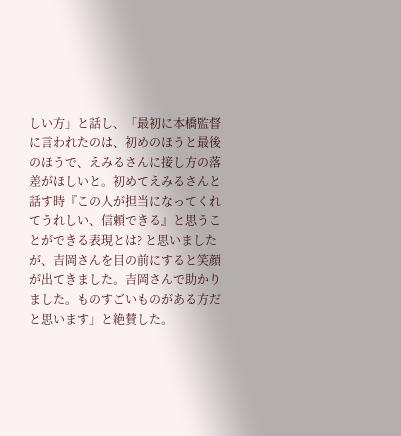しい方」と話し、「最初に本橋監督に言われたのは、初めのほうと最後のほうで、えみるさんに接し方の落差がほしいと。初めてえみるさんと話す時『この人が担当になってくれてうれしい、信頼できる』と思うことができる表現とは? と思いましたが、吉岡さんを目の前にすると笑顔が出てきました。吉岡さんで助かりました。ものすごいものがある方だと思います」と絶賛した。